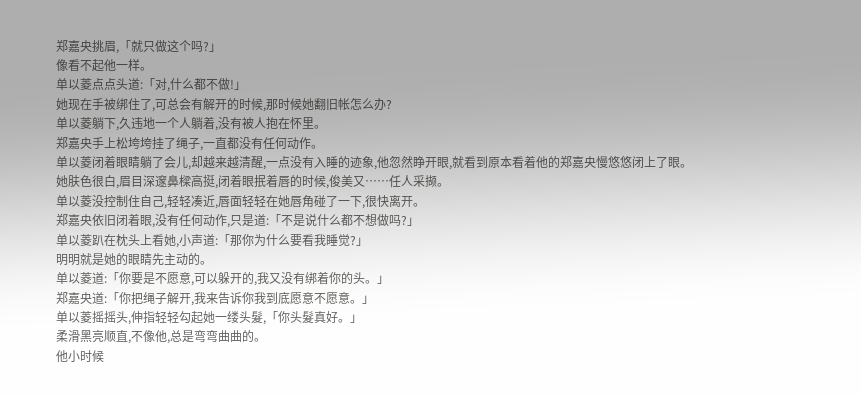郑嘉央挑眉,「就只做这个吗?」
像看不起他一样。
单以菱点点头道:「对,什么都不做!」
她现在手被绑住了,可总会有解开的时候,那时候她翻旧帐怎么办?
单以菱躺下,久违地一个人躺着,没有被人抱在怀里。
郑嘉央手上松垮垮挂了绳子,一直都没有任何动作。
单以菱闭着眼睛躺了会儿,却越来越清醒,一点没有入睡的迹象,他忽然睁开眼,就看到原本看着他的郑嘉央慢悠悠闭上了眼。
她肤色很白,眉目深邃鼻樑高挺,闭着眼抿着唇的时候,俊美又……任人采撷。
单以菱没控制住自己,轻轻凑近,唇面轻轻在她唇角碰了一下,很快离开。
郑嘉央依旧闭着眼,没有任何动作,只是道:「不是说什么都不想做吗?」
单以菱趴在枕头上看她,小声道:「那你为什么要看我睡觉?」
明明就是她的眼睛先主动的。
单以菱道:「你要是不愿意,可以躲开的,我又没有绑着你的头。」
郑嘉央道:「你把绳子解开,我来告诉你我到底愿意不愿意。」
单以菱摇摇头,伸指轻轻勾起她一缕头髮,「你头髮真好。」
柔滑黑亮顺直,不像他,总是弯弯曲曲的。
他小时候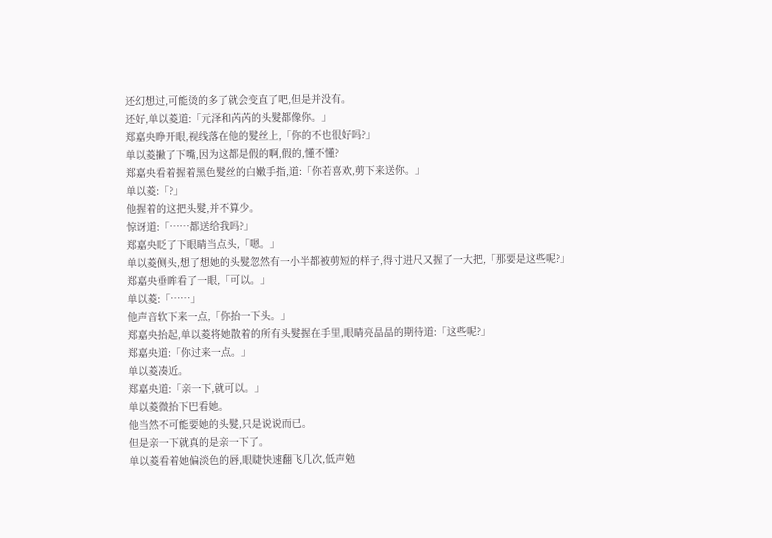还幻想过,可能烫的多了就会变直了吧,但是并没有。
还好,单以菱道:「元泽和芮芮的头髮都像你。」
郑嘉央睁开眼,视线落在他的髮丝上,「你的不也很好吗?」
单以菱撇了下嘴,因为这都是假的啊,假的,懂不懂?
郑嘉央看着握着黑色髮丝的白嫩手指,道:「你若喜欢,剪下来送你。」
单以菱:「?」
他握着的这把头髮,并不算少。
惊讶道:「……都送给我吗?」
郑嘉央眨了下眼睛当点头,「嗯。」
单以菱侧头,想了想她的头髮忽然有一小半都被剪短的样子,得寸进尺又握了一大把,「那要是这些呢?」
郑嘉央垂眸看了一眼,「可以。」
单以菱:「……」
他声音软下来一点,「你抬一下头。」
郑嘉央抬起,单以菱将她散着的所有头髮握在手里,眼睛亮晶晶的期待道:「这些呢?」
郑嘉央道:「你过来一点。」
单以菱凑近。
郑嘉央道:「亲一下,就可以。」
单以菱微抬下巴看她。
他当然不可能要她的头髮,只是说说而已。
但是亲一下就真的是亲一下了。
单以菱看着她偏淡色的唇,眼睫快速翻飞几次,低声勉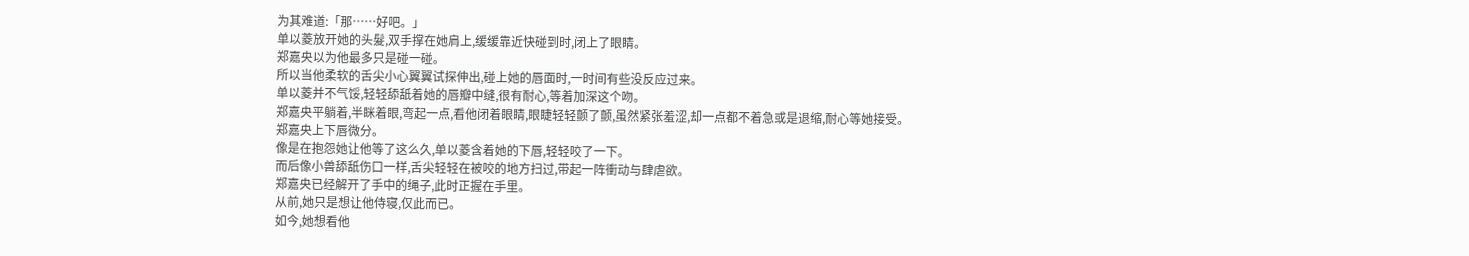为其难道:「那……好吧。」
单以菱放开她的头髮,双手撑在她肩上,缓缓靠近快碰到时,闭上了眼睛。
郑嘉央以为他最多只是碰一碰。
所以当他柔软的舌尖小心翼翼试探伸出,碰上她的唇面时,一时间有些没反应过来。
单以菱并不气馁,轻轻舔舐着她的唇瓣中缝,很有耐心,等着加深这个吻。
郑嘉央平躺着,半眯着眼,弯起一点,看他闭着眼睛,眼睫轻轻颤了颤,虽然紧张羞涩,却一点都不着急或是退缩,耐心等她接受。
郑嘉央上下唇微分。
像是在抱怨她让他等了这么久,单以菱含着她的下唇,轻轻咬了一下。
而后像小兽舔舐伤口一样,舌尖轻轻在被咬的地方扫过,带起一阵衝动与肆虐欲。
郑嘉央已经解开了手中的绳子,此时正握在手里。
从前,她只是想让他侍寝,仅此而已。
如今,她想看他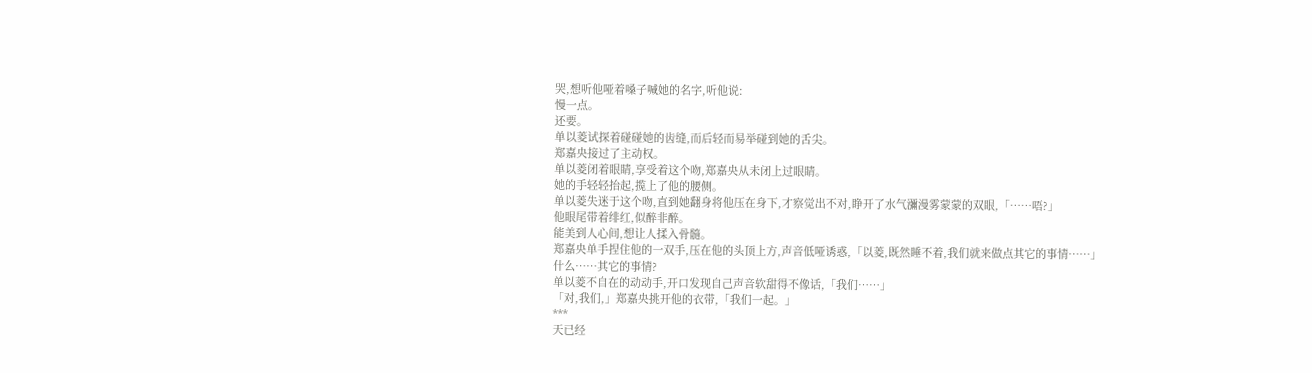哭,想听他哑着嗓子喊她的名字,听他说:
慢一点。
还要。
单以菱试探着碰碰她的齿缝,而后轻而易举碰到她的舌尖。
郑嘉央接过了主动权。
单以菱闭着眼睛,享受着这个吻,郑嘉央从未闭上过眼睛。
她的手轻轻抬起,揽上了他的腰侧。
单以菱失迷于这个吻,直到她翻身将他压在身下,才察觉出不对,睁开了水气瀰漫雾蒙蒙的双眼,「……唔?」
他眼尾带着绯红,似醉非醉。
能美到人心间,想让人揉入骨髓。
郑嘉央单手捏住他的一双手,压在他的头顶上方,声音低哑诱惑,「以菱,既然睡不着,我们就来做点其它的事情……」
什么……其它的事情?
单以菱不自在的动动手,开口发现自己声音软甜得不像话,「我们……」
「对,我们,」郑嘉央挑开他的衣带,「我们一起。」
***
天已经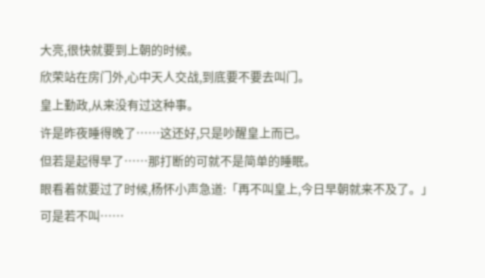大亮,很快就要到上朝的时候。
欣荣站在房门外,心中天人交战,到底要不要去叫门。
皇上勤政,从来没有过这种事。
许是昨夜睡得晚了……这还好,只是吵醒皇上而已。
但若是起得早了……那打断的可就不是简单的睡眠。
眼看着就要过了时候,杨怀小声急道:「再不叫皇上,今日早朝就来不及了。」
可是若不叫……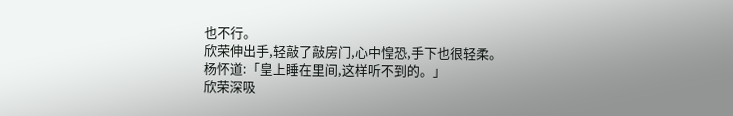也不行。
欣荣伸出手,轻敲了敲房门,心中惶恐,手下也很轻柔。
杨怀道:「皇上睡在里间,这样听不到的。」
欣荣深吸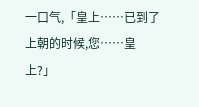一口气,「皇上……已到了上朝的时候,您……皇上?」